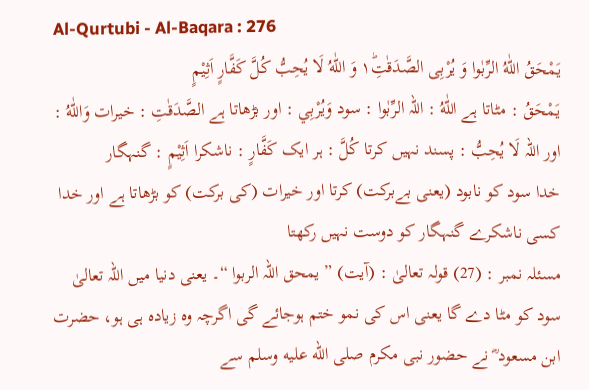Al-Qurtubi - Al-Baqara : 276
یَمْحَقُ اللّٰهُ الرِّبٰوا وَ یُرْبِی الصَّدَقٰتِ١ؕ وَ اللّٰهُ لَا یُحِبُّ كُلَّ كَفَّارٍ اَثِیْمٍ
يَمْحَقُ : مٹاتا ہے اللّٰهُ : اللہ الرِّبٰوا : سود وَيُرْبِي : اور بڑھاتا ہے الصَّدَقٰتِ : خیرات وَاللّٰهُ : اور اللہ لَا يُحِبُّ : پسند نہیں کرتا كُلَّ : ہر ایک كَفَّارٍ : ناشکرا اَثِيْمٍ : گنہگار
خدا سود کو نابود (یعنی بےبرکت) کرتا اور خیرات (کی برکت) کو بڑھاتا ہے اور خدا کسی ناشکرے گنہگار کو دوست نہیں رکھتا
مسئلہ نمبر : (27) قولہ تعالیٰ : (آیت) ” یمحق اللہ الربوا “۔ یعنی دنیا میں اللہ تعالیٰ سود کو مٹا دے گا یعنی اس کی نمو ختم ہوجائے گی اگرچہ وہ زیادہ ہی ہو، حضرت ابن مسعود ؓ نے حضور نبی مکرم صلى الله عليه وسلم سے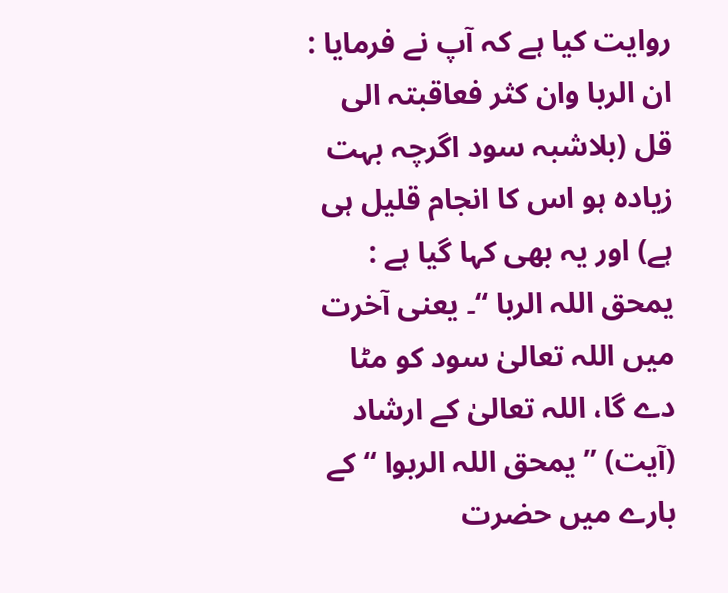روایت کیا ہے کہ آپ نے فرمایا : ان الربا وان کثر فعاقبتہ الی قل (بلاشبہ سود اگرچہ بہت زیادہ ہو اس کا انجام قلیل ہی ہے) اور یہ بھی کہا گیا ہے : یمحق اللہ الربا “۔ یعنی آخرت میں اللہ تعالیٰ سود کو مٹا دے گا، اللہ تعالیٰ کے ارشاد (آیت) ” یمحق اللہ الربوا “ کے بارے میں حضرت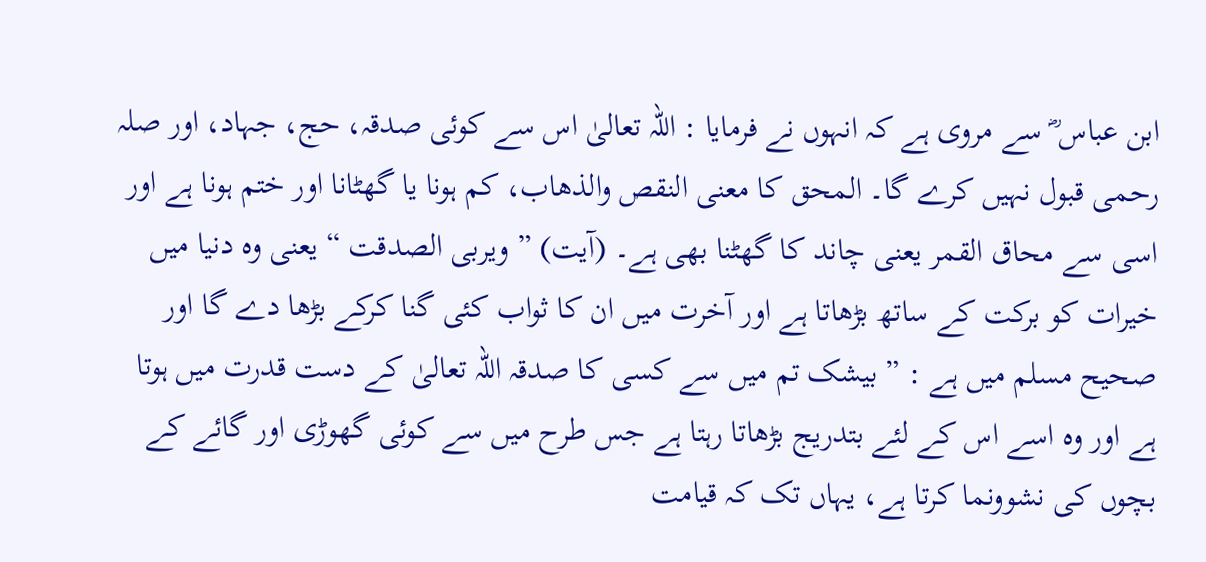ابن عباس ؓ سے مروی ہے کہ انہوں نے فرمایا : اللہ تعالیٰ اس سے کوئی صدقہ، حج، جہاد، اور صلہ رحمی قبول نہیں کرے گا۔ المحق کا معنی النقص والذھاب، کم ہونا یا گھٹانا اور ختم ہونا ہے اور اسی سے محاق القمر یعنی چاند کا گھٹنا بھی ہے۔ (آیت) ” ویربی الصدقت “ یعنی وہ دنیا میں خیرات کو برکت کے ساتھ بڑھاتا ہے اور آخرت میں ان کا ثواب کئی گنا کرکے بڑھا دے گا اور صحیح مسلم میں ہے : ” بیشک تم میں سے کسی کا صدقہ اللہ تعالیٰ کے دست قدرت میں ہوتا ہے اور وہ اسے اس کے لئے بتدریج بڑھاتا رہتا ہے جس طرح میں سے کوئی گھوڑی اور گائے کے بچوں کی نشوونما کرتا ہے، یہاں تک کہ قیامت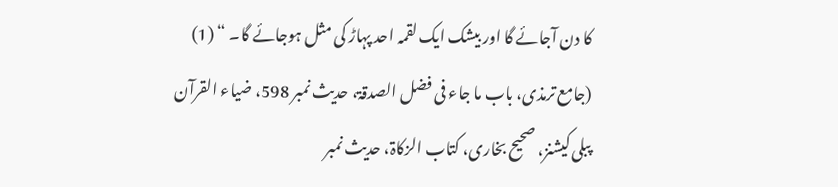کا دن آجائے گا اور بیشک ایک لقمہ احد پہاڑ کی مثل ہوجائے گا۔ “ (1) (جامع ترمذی، باب ما جاء فی فضل الصدقۃ، حدیث نمبر 598، ضیاء القرآن پبلی کیشنز، صحیح بخاری، کتاب الزکاۃ، حدیث نمبر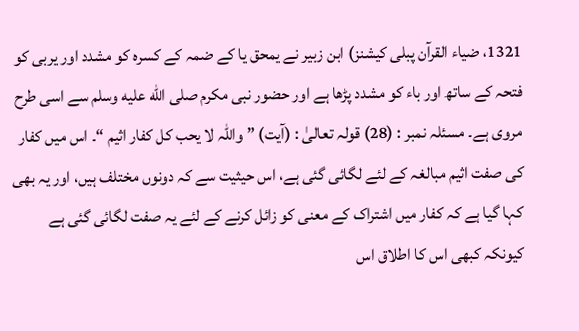1321، ضیاء القرآن پبلی کیشنز) ابن زبیر نے یمحق یا کے ضمہ کے کسرہ کو مشدد اور یربی کو فتحہ کے ساتھ اور باء کو مشدد پڑھا ہے اور حضور نبی مکرم صلى الله عليه وسلم سے اسی طرح مروی ہے۔ مسئلہ نمبر : (28) قولہ تعالیٰ : (آیت) ” واللہ لا یحب کل کفار اثیم “۔ اس میں کفار کی صفت اثیم مبالغہ کے لئے لگائی گئی ہے، اس حیثیت سے کہ دونوں مختلف ہیں، اور یہ بھی کہا گیا ہے کہ کفار میں اشتراک کے معنی کو زائل کرنے کے لئے یہ صفت لگائی گئی ہے کیونکہ کبھی اس کا اطلاق اس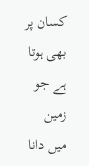کسان پر بھی ہوتا ہے جو زمین میں دانا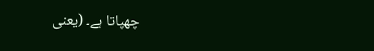چھپاتا ہے۔ (یعنی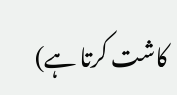کاشت کرتا ہے)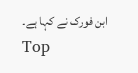ابن فورک نے کہا ہے۔
Top